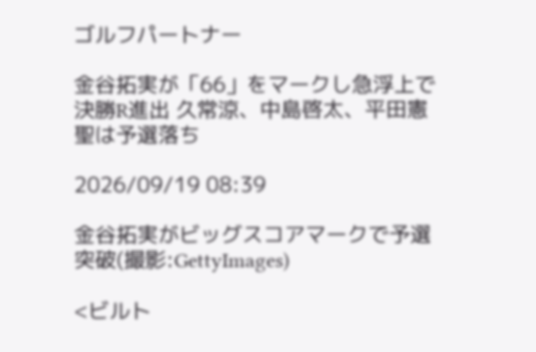ゴルフパートナー

金谷拓実が「66」をマークし急浮上で決勝R進出 久常涼、中島啓太、平田憲聖は予選落ち

2026/09/19 08:39

金谷拓実がビッグスコアマークで予選突破(撮影:GettyImages)

<ビルト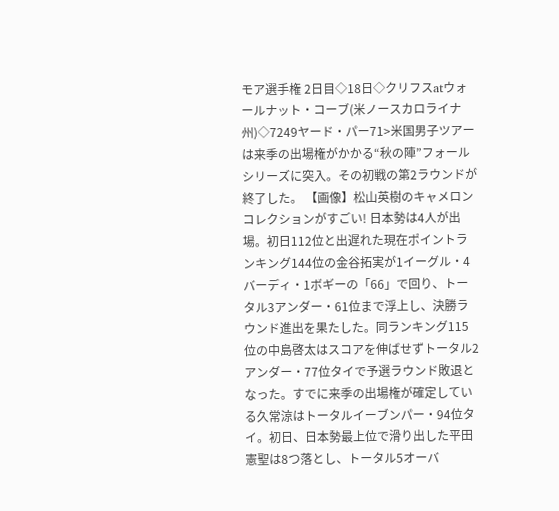モア選手権 2日目◇18日◇クリフスatウォールナット・コーブ(米ノースカロライナ州)◇7249ヤード・パー71>米国男子ツアーは来季の出場権がかかる“秋の陣”フォールシリーズに突入。その初戦の第2ラウンドが終了した。 【画像】松山英樹のキャメロンコレクションがすごい! 日本勢は4人が出場。初日112位と出遅れた現在ポイントランキング144位の金谷拓実が1イーグル・4バーディ・1ボギーの「66」で回り、トータル3アンダー・61位まで浮上し、決勝ラウンド進出を果たした。同ランキング115位の中島啓太はスコアを伸ばせずトータル2アンダー・77位タイで予選ラウンド敗退となった。すでに来季の出場権が確定している久常涼はトータルイーブンパー・94位タイ。初日、日本勢最上位で滑り出した平田憲聖は8つ落とし、トータル5オーバ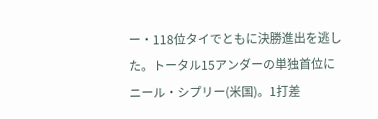ー・118位タイでともに決勝進出を逃した。トータル15アンダーの単独首位にニール・シプリー(米国)。1打差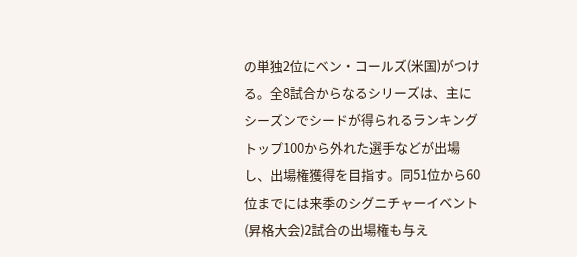の単独2位にベン・コールズ(米国)がつける。全8試合からなるシリーズは、主にシーズンでシードが得られるランキングトップ100から外れた選手などが出場し、出場権獲得を目指す。同51位から60位までには来季のシグニチャーイベント(昇格大会)2試合の出場権も与え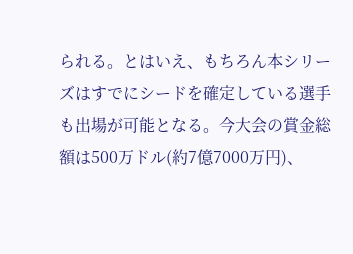られる。とはいえ、もちろん本シリーズはすでにシードを確定している選手も出場が可能となる。今大会の賞金総額は500万ドル(約7億7000万円)、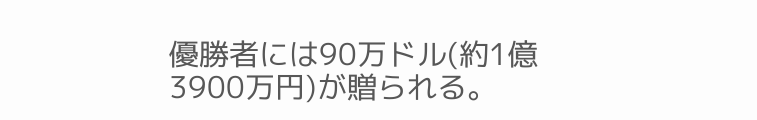優勝者には90万ドル(約1億3900万円)が贈られる。